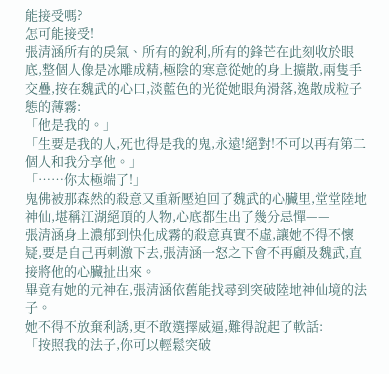能接受嗎?
怎可能接受!
張清涵所有的戾氣、所有的銳利,所有的鋒芒在此刻收於眼底,整個人像是冰雕成精,極陰的寒意從她的身上擴散,兩隻手交疊,按在魏武的心口,淡藍色的光從她眼角滑落,逸散成粒子態的薄霧:
「他是我的。」
「生要是我的人,死也得是我的鬼,永遠!絕對!不可以再有第二個人和我分享他。」
「……你太極端了!」
鬼佛被那森然的殺意又重新壓迫回了魏武的心臟里,堂堂陸地神仙,堪稱江湖絕頂的人物,心底都生出了幾分忌憚——
張清涵身上濃郁到快化成霧的殺意真實不虛,讓她不得不懷疑,要是自己再刺激下去,張清涵一怒之下會不再顧及魏武,直接將他的心臟扯出來。
畢竟有她的元神在,張清涵依舊能找尋到突破陸地神仙境的法子。
她不得不放棄利誘,更不敢選擇威逼,難得說起了軟話:
「按照我的法子,你可以輕鬆突破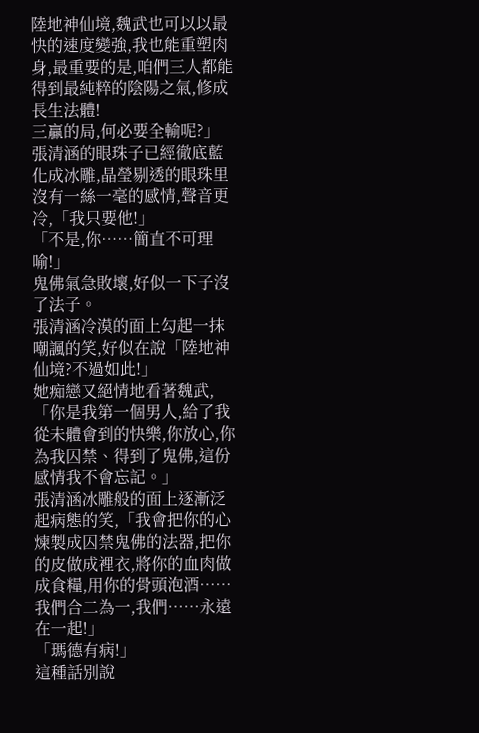陸地神仙境,魏武也可以以最快的速度變強,我也能重塑肉身,最重要的是,咱們三人都能得到最純粹的陰陽之氣,修成長生法體!
三贏的局,何必要全輸呢?」
張清涵的眼珠子已經徹底藍化成冰雕,晶瑩剔透的眼珠里沒有一絲一毫的感情,聲音更冷,「我只要他!」
「不是,你……簡直不可理喻!」
鬼佛氣急敗壞,好似一下子沒了法子。
張清涵冷漠的面上勾起一抹嘲諷的笑,好似在說「陸地神仙境?不過如此!」
她痴戀又絕情地看著魏武,「你是我第一個男人,給了我從未體會到的快樂,你放心,你為我囚禁、得到了鬼佛,這份感情我不會忘記。」
張清涵冰雕般的面上逐漸泛起病態的笑,「我會把你的心煉製成囚禁鬼佛的法器,把你的皮做成裡衣,將你的血肉做成食糧,用你的骨頭泡酒……我們合二為一,我們……永遠在一起!」
「瑪德有病!」
這種話別說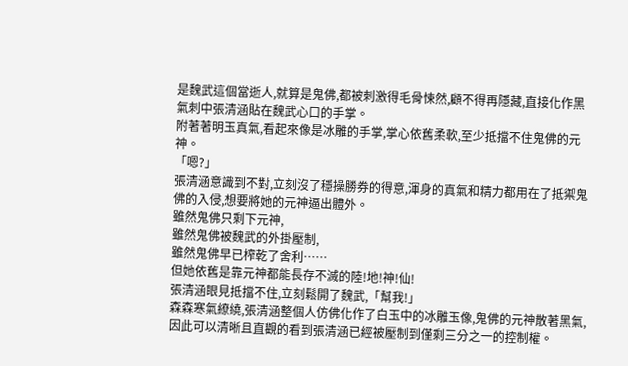是魏武這個當逝人,就算是鬼佛,都被刺激得毛骨悚然,顧不得再隱藏,直接化作黑氣刺中張清涵貼在魏武心口的手掌。
附著著明玉真氣,看起來像是冰雕的手掌,掌心依舊柔軟,至少抵擋不住鬼佛的元神。
「嗯?」
張清涵意識到不對,立刻沒了穩操勝券的得意,渾身的真氣和精力都用在了抵禦鬼佛的入侵,想要將她的元神逼出體外。
雖然鬼佛只剩下元神,
雖然鬼佛被魏武的外掛壓制,
雖然鬼佛早已榨乾了舍利……
但她依舊是靠元神都能長存不滅的陸!地!神!仙!
張清涵眼見抵擋不住,立刻鬆開了魏武,「幫我!」
森森寒氣繚繞,張清涵整個人仿佛化作了白玉中的冰雕玉像,鬼佛的元神散著黑氣,因此可以清晰且直觀的看到張清涵已經被壓制到僅剩三分之一的控制權。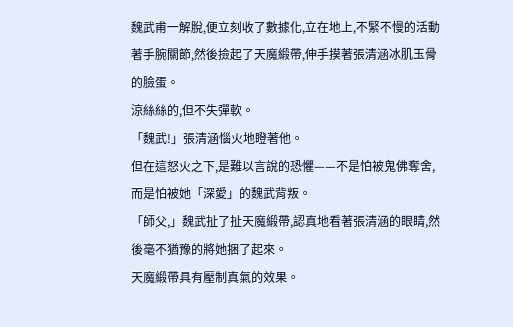魏武甫一解脫,便立刻收了數據化,立在地上,不緊不慢的活動著手腕關節,然後撿起了天魔緞帶,伸手摸著張清涵冰肌玉骨的臉蛋。
涼絲絲的,但不失彈軟。
「魏武!」張清涵惱火地瞪著他。
但在這怒火之下,是難以言說的恐懼——不是怕被鬼佛奪舍,而是怕被她「深愛」的魏武背叛。
「師父,」魏武扯了扯天魔緞帶,認真地看著張清涵的眼睛,然後毫不猶豫的將她捆了起來。
天魔緞帶具有壓制真氣的效果。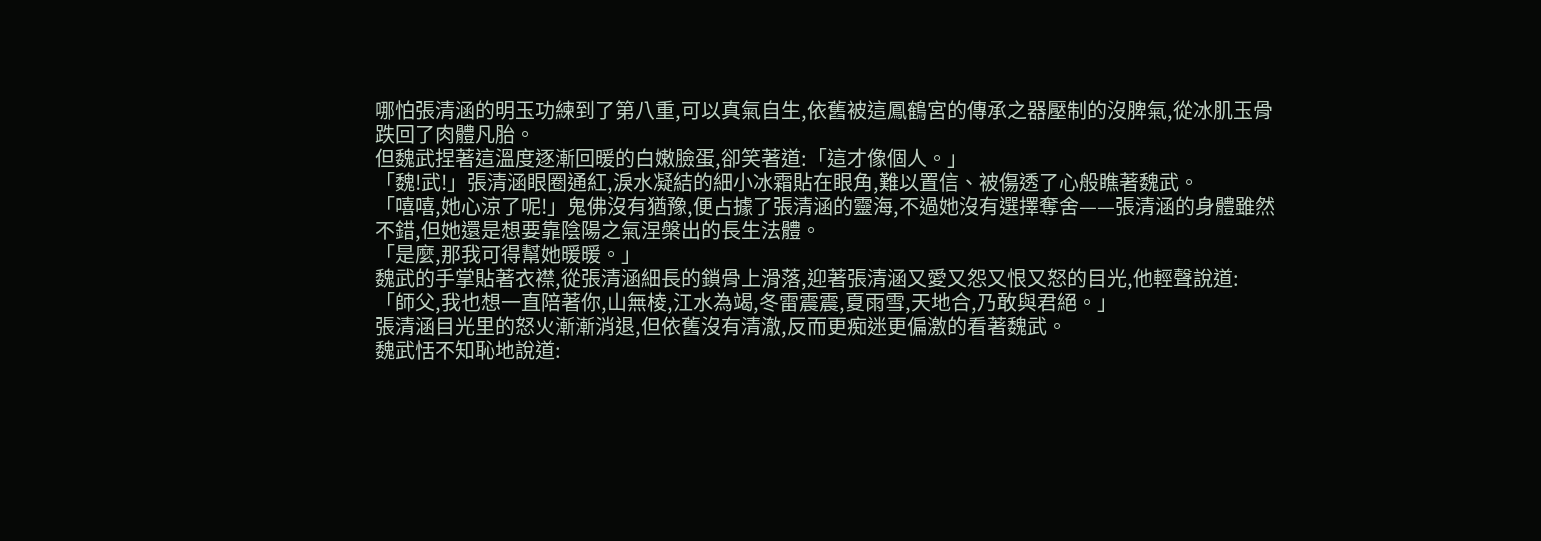哪怕張清涵的明玉功練到了第八重,可以真氣自生,依舊被這鳳鶴宮的傳承之器壓制的沒脾氣,從冰肌玉骨跌回了肉體凡胎。
但魏武捏著這溫度逐漸回暖的白嫩臉蛋,卻笑著道:「這才像個人。」
「魏!武!」張清涵眼圈通紅,淚水凝結的細小冰霜貼在眼角,難以置信、被傷透了心般瞧著魏武。
「嘻嘻,她心涼了呢!」鬼佛沒有猶豫,便占據了張清涵的靈海,不過她沒有選擇奪舍——張清涵的身體雖然不錯,但她還是想要靠陰陽之氣涅槃出的長生法體。
「是麼,那我可得幫她暖暖。」
魏武的手掌貼著衣襟,從張清涵細長的鎖骨上滑落,迎著張清涵又愛又怨又恨又怒的目光,他輕聲說道:
「師父,我也想一直陪著你,山無棱,江水為竭,冬雷震震,夏雨雪,天地合,乃敢與君絕。」
張清涵目光里的怒火漸漸消退,但依舊沒有清澈,反而更痴迷更偏激的看著魏武。
魏武恬不知恥地說道: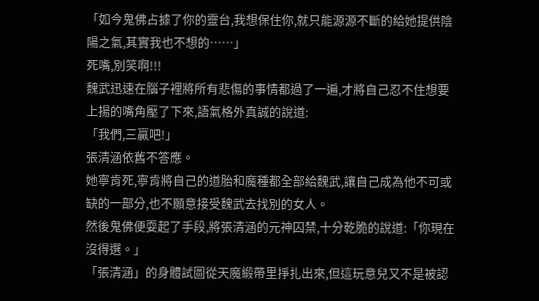「如今鬼佛占據了你的靈台,我想保住你,就只能源源不斷的給她提供陰陽之氣,其實我也不想的……」
死嘴,別笑啊!!!
魏武迅速在腦子裡將所有悲傷的事情都過了一遍,才將自己忍不住想要上揚的嘴角壓了下來,語氣格外真誠的說道:
「我們,三贏吧!」
張清涵依舊不答應。
她寧肯死,寧肯將自己的道胎和魔種都全部給魏武,讓自己成為他不可或缺的一部分,也不願意接受魏武去找別的女人。
然後鬼佛便耍起了手段,將張清涵的元神囚禁,十分乾脆的說道:「你現在沒得選。」
「張清涵」的身體試圖從天魔緞帶里掙扎出來,但這玩意兒又不是被認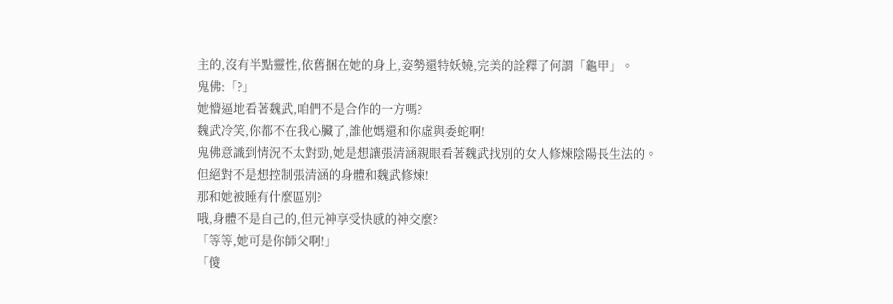主的,沒有半點靈性,依舊捆在她的身上,姿勢還特妖嬈,完美的詮釋了何謂「龜甲」。
鬼佛:「?」
她懵逼地看著魏武,咱們不是合作的一方嗎?
魏武冷笑,你都不在我心臟了,誰他媽還和你虛與委蛇啊!
鬼佛意識到情況不太對勁,她是想讓張清涵親眼看著魏武找別的女人修煉陰陽長生法的。
但絕對不是想控制張清涵的身體和魏武修煉!
那和她被睡有什麼區別?
哦,身體不是自己的,但元神享受快感的神交麼?
「等等,她可是你師父啊!」
「傻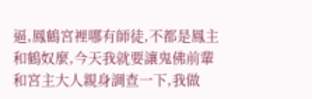逼,鳳鶴宮裡哪有師徒,不都是鳳主和鶴奴麼,今天我就要讓鬼佛前輩和宮主大人親身調查一下,我做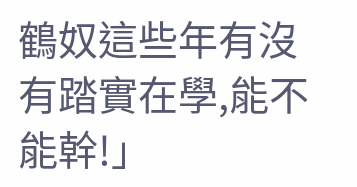鶴奴這些年有沒有踏實在學,能不能幹!」